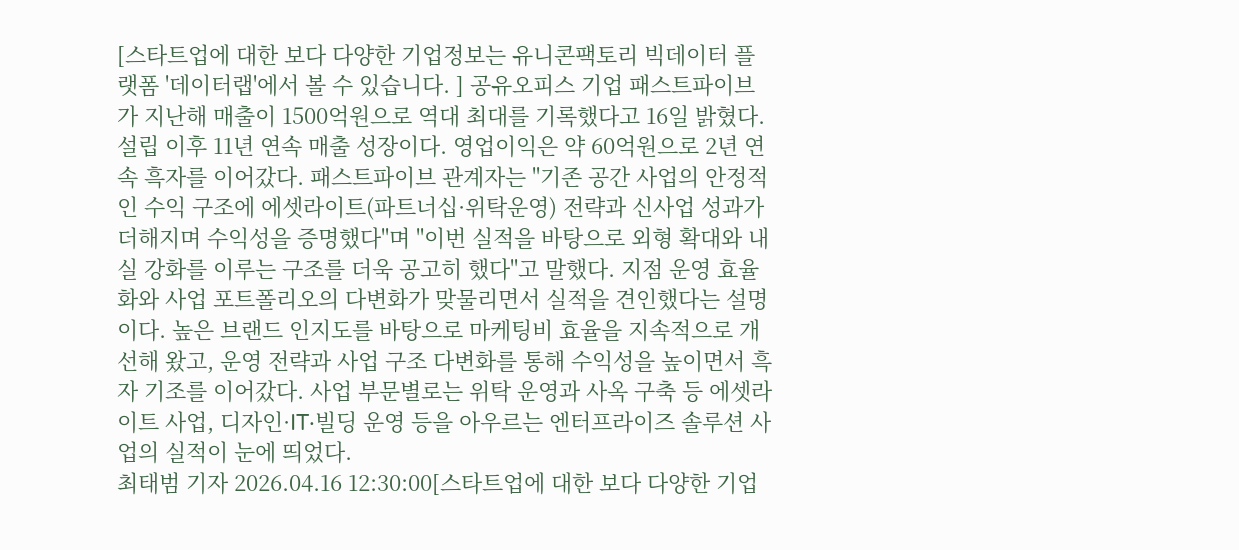[스타트업에 대한 보다 다양한 기업정보는 유니콘팩토리 빅데이터 플랫폼 '데이터랩'에서 볼 수 있습니다. ] 공유오피스 기업 패스트파이브가 지난해 매출이 1500억원으로 역대 최대를 기록했다고 16일 밝혔다. 설립 이후 11년 연속 매출 성장이다. 영업이익은 약 60억원으로 2년 연속 흑자를 이어갔다. 패스트파이브 관계자는 "기존 공간 사업의 안정적인 수익 구조에 에셋라이트(파트너십·위탁운영) 전략과 신사업 성과가 더해지며 수익성을 증명했다"며 "이번 실적을 바탕으로 외형 확대와 내실 강화를 이루는 구조를 더욱 공고히 했다"고 말했다. 지점 운영 효율화와 사업 포트폴리오의 다변화가 맞물리면서 실적을 견인했다는 설명이다. 높은 브랜드 인지도를 바탕으로 마케팅비 효율을 지속적으로 개선해 왔고, 운영 전략과 사업 구조 다변화를 통해 수익성을 높이면서 흑자 기조를 이어갔다. 사업 부문별로는 위탁 운영과 사옥 구축 등 에셋라이트 사업, 디자인·IT·빌딩 운영 등을 아우르는 엔터프라이즈 솔루션 사업의 실적이 눈에 띄었다.
최태범 기자 2026.04.16 12:30:00[스타트업에 대한 보다 다양한 기업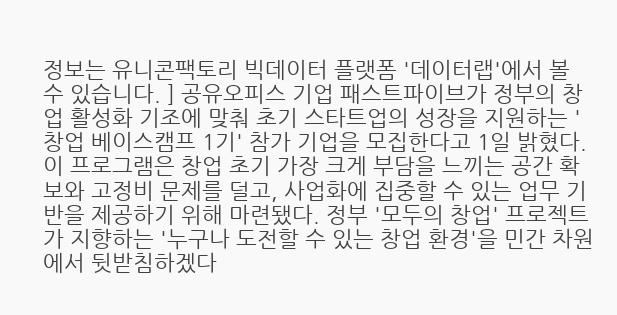정보는 유니콘팩토리 빅데이터 플랫폼 '데이터랩'에서 볼 수 있습니다. ] 공유오피스 기업 패스트파이브가 정부의 창업 활성화 기조에 맞춰 초기 스타트업의 성장을 지원하는 '창업 베이스캠프 1기' 참가 기업을 모집한다고 1일 밝혔다. 이 프로그램은 창업 초기 가장 크게 부담을 느끼는 공간 확보와 고정비 문제를 덜고, 사업화에 집중할 수 있는 업무 기반을 제공하기 위해 마련됐다. 정부 '모두의 창업' 프로젝트가 지향하는 '누구나 도전할 수 있는 창업 환경'을 민간 차원에서 뒷받침하겠다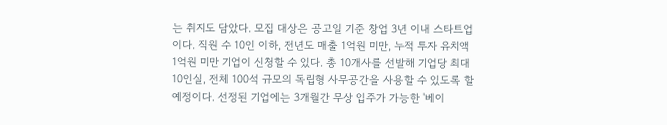는 취지도 담았다. 모집 대상은 공고일 기준 창업 3년 이내 스타트업이다. 직원 수 10인 이하, 전년도 매출 1억원 미만, 누적 투자 유치액 1억원 미만 기업이 신청할 수 있다. 총 10개사를 선발해 기업당 최대 10인실, 전체 100석 규모의 독립형 사무공간을 사용할 수 있도록 할 예정이다. 선정된 기업에는 3개월간 무상 입주가 가능한 '베이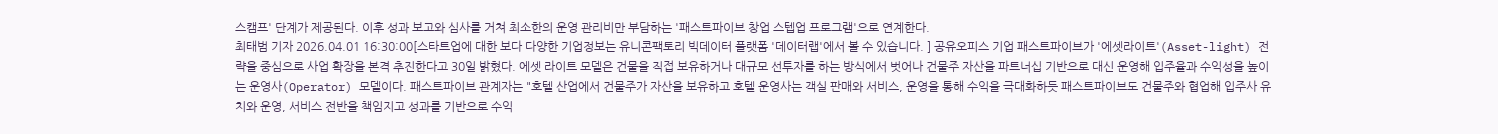스캠프' 단계가 제공된다. 이후 성과 보고와 심사를 거쳐 최소한의 운영 관리비만 부담하는 '패스트파이브 창업 스텝업 프로그램'으로 연계한다.
최태범 기자 2026.04.01 16:30:00[스타트업에 대한 보다 다양한 기업정보는 유니콘팩토리 빅데이터 플랫폼 '데이터랩'에서 볼 수 있습니다. ] 공유오피스 기업 패스트파이브가 '에셋라이트'(Asset-light) 전략을 중심으로 사업 확장을 본격 추진한다고 30일 밝혔다. 에셋 라이트 모델은 건물을 직접 보유하거나 대규모 선투자를 하는 방식에서 벗어나 건물주 자산을 파트너십 기반으로 대신 운영해 입주율과 수익성을 높이는 운영사(Operator) 모델이다. 패스트파이브 관계자는 "호텔 산업에서 건물주가 자산을 보유하고 호텔 운영사는 객실 판매와 서비스, 운영을 통해 수익을 극대화하듯 패스트파이브도 건물주와 협업해 입주사 유치와 운영, 서비스 전반을 책임지고 성과를 기반으로 수익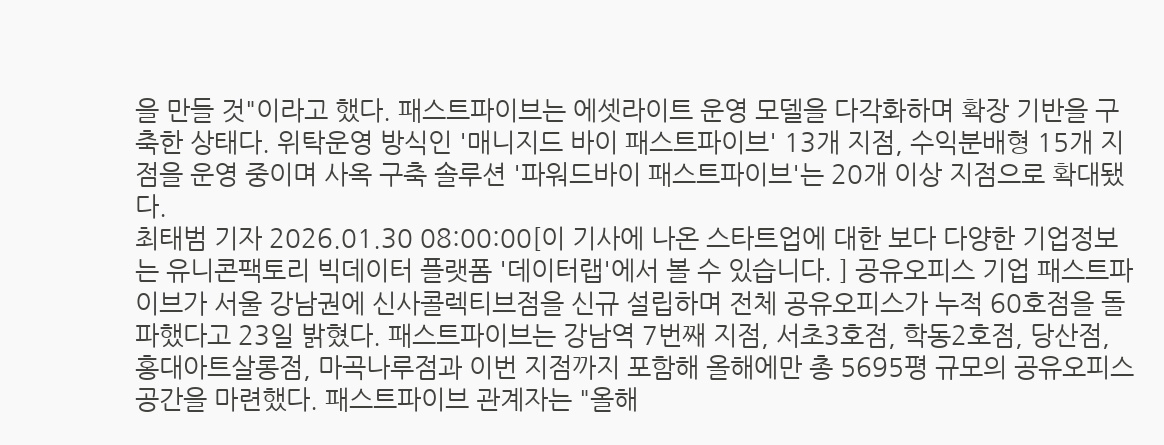을 만들 것"이라고 했다. 패스트파이브는 에셋라이트 운영 모델을 다각화하며 확장 기반을 구축한 상태다. 위탁운영 방식인 '매니지드 바이 패스트파이브' 13개 지점, 수익분배형 15개 지점을 운영 중이며 사옥 구축 솔루션 '파워드바이 패스트파이브'는 20개 이상 지점으로 확대됐다.
최태범 기자 2026.01.30 08:00:00[이 기사에 나온 스타트업에 대한 보다 다양한 기업정보는 유니콘팩토리 빅데이터 플랫폼 '데이터랩'에서 볼 수 있습니다. ] 공유오피스 기업 패스트파이브가 서울 강남권에 신사콜렉티브점을 신규 설립하며 전체 공유오피스가 누적 60호점을 돌파했다고 23일 밝혔다. 패스트파이브는 강남역 7번째 지점, 서초3호점, 학동2호점, 당산점, 홍대아트살롱점, 마곡나루점과 이번 지점까지 포함해 올해에만 총 5695평 규모의 공유오피스 공간을 마련했다. 패스트파이브 관계자는 "올해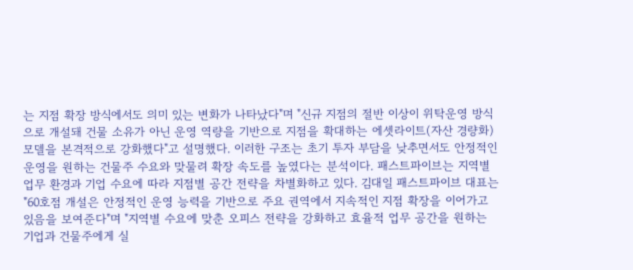는 지점 확장 방식에서도 의미 있는 변화가 나타났다"며 "신규 지점의 절반 이상이 위탁운영 방식으로 개설돼 건물 소유가 아닌 운영 역량을 기반으로 지점을 확대하는 에셋라이트(자산 경량화) 모델을 본격적으로 강화했다"고 설명했다. 이러한 구조는 초기 투자 부담을 낮추면서도 안정적인 운영을 원하는 건물주 수요와 맞물려 확장 속도를 높였다는 분석이다. 패스트파이브는 지역별 업무 환경과 기업 수요에 따라 지점별 공간 전략을 차별화하고 있다. 김대일 패스트파이브 대표는 "60호점 개설은 안정적인 운영 능력을 기반으로 주요 권역에서 지속적인 지점 확장을 이어가고 있음을 보여준다"며 "지역별 수요에 맞춘 오피스 전략을 강화하고 효율적 업무 공간을 원하는 기업과 건물주에게 실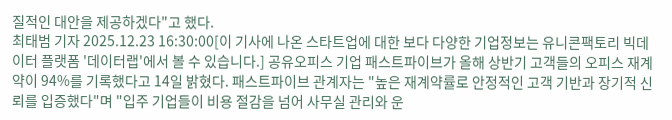질적인 대안을 제공하겠다"고 했다.
최태범 기자 2025.12.23 16:30:00[이 기사에 나온 스타트업에 대한 보다 다양한 기업정보는 유니콘팩토리 빅데이터 플랫폼 '데이터랩'에서 볼 수 있습니다.] 공유오피스 기업 패스트파이브가 올해 상반기 고객들의 오피스 재계약이 94%를 기록했다고 14일 밝혔다. 패스트파이브 관계자는 "높은 재계약률로 안정적인 고객 기반과 장기적 신뢰를 입증했다"며 "입주 기업들이 비용 절감을 넘어 사무실 관리와 운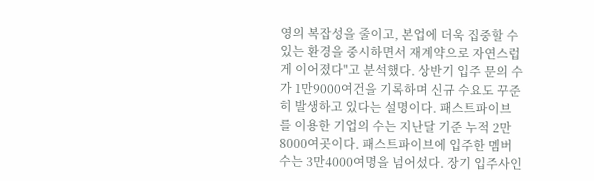영의 복잡성을 줄이고, 본업에 더욱 집중할 수 있는 환경을 중시하면서 재계약으로 자연스럽게 이어졌다"고 분석했다. 상반기 입주 문의 수가 1만9000여건을 기록하며 신규 수요도 꾸준히 발생하고 있다는 설명이다. 패스트파이브를 이용한 기업의 수는 지난달 기준 누적 2만8000여곳이다. 패스트파이브에 입주한 멤버 수는 3만4000여명을 넘어섰다. 장기 입주사인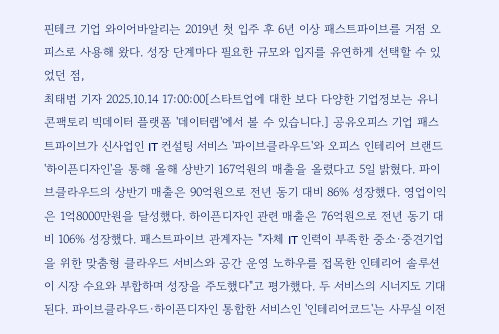핀테크 기업 와이어바알리는 2019년 첫 입주 후 6년 이상 패스트파이브를 거점 오피스로 사용해 왔다. 성장 단계마다 필요한 규모와 입지를 유연하게 선택할 수 있었던 점,
최태범 기자 2025.10.14 17:00:00[스타트업에 대한 보다 다양한 기업정보는 유니콘팩토리 빅데이터 플랫폼 '데이터랩'에서 볼 수 있습니다.] 공유오피스 기업 패스트파이브가 신사업인 IT 컨설팅 서비스 '파이브클라우드'와 오피스 인테리어 브랜드 '하이픈디자인'을 통해 올해 상반기 167억원의 매출을 올렸다고 5일 밝혔다. 파이브클라우드의 상반기 매출은 90억원으로 전년 동기 대비 86% 성장했다. 영업이익은 1억8000만원을 달성했다. 하이픈디자인 관련 매출은 76억원으로 전년 동기 대비 106% 성장했다. 패스트파이브 관계자는 "자체 IT 인력이 부족한 중소·중견기업을 위한 맞춤형 클라우드 서비스와 공간 운영 노하우를 접목한 인테리어 솔루션이 시장 수요와 부합하며 성장을 주도했다"고 평가했다. 두 서비스의 시너지도 기대된다. 파이브클라우드·하이픈디자인 통합한 서비스인 '인테리어코드'는 사무실 이전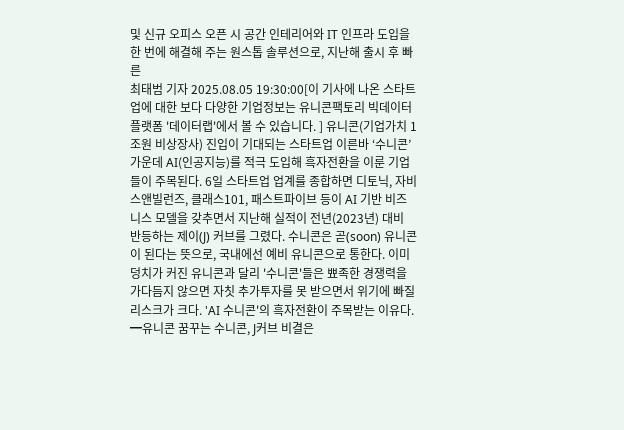및 신규 오피스 오픈 시 공간 인테리어와 IT 인프라 도입을 한 번에 해결해 주는 원스톱 솔루션으로, 지난해 출시 후 빠른
최태범 기자 2025.08.05 19:30:00[이 기사에 나온 스타트업에 대한 보다 다양한 기업정보는 유니콘팩토리 빅데이터 플랫폼 '데이터랩'에서 볼 수 있습니다. ] 유니콘(기업가치 1조원 비상장사) 진입이 기대되는 스타트업 이른바 ‘수니콘’ 가운데 AI(인공지능)를 적극 도입해 흑자전환을 이룬 기업들이 주목된다. 6일 스타트업 업계를 종합하면 디토닉, 자비스앤빌런즈, 클래스101, 패스트파이브 등이 AI 기반 비즈니스 모델을 갖추면서 지난해 실적이 전년(2023년) 대비 반등하는 제이(J) 커브를 그렸다. 수니콘은 곧(soon) 유니콘이 된다는 뜻으로, 국내에선 예비 유니콘으로 통한다. 이미 덩치가 커진 유니콘과 달리 '수니콘'들은 뾰족한 경쟁력을 가다듬지 않으면 자칫 추가투자를 못 받으면서 위기에 빠질 리스크가 크다. 'AI 수니콘'의 흑자전환이 주목받는 이유다. ━유니콘 꿈꾸는 수니콘, J커브 비결은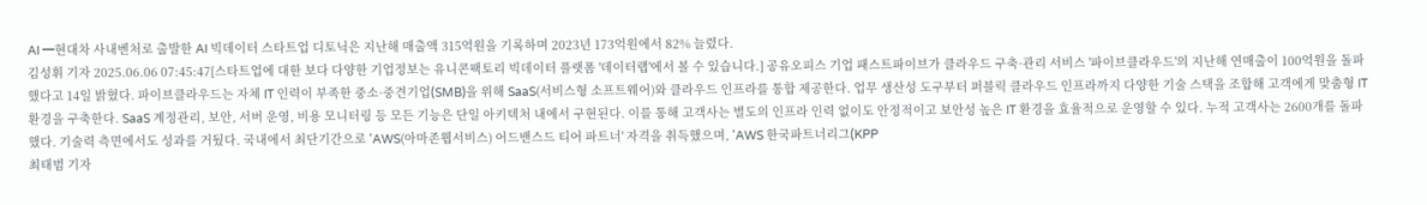AI ━현대차 사내벤처로 출발한 AI 빅데이터 스타트업 디토닉은 지난해 매출액 315억원을 기록하며 2023년 173억원에서 82% 늘렸다.
김성휘 기자 2025.06.06 07:45:47[스타트업에 대한 보다 다양한 기업정보는 유니콘팩토리 빅데이터 플랫폼 '데이터랩'에서 볼 수 있습니다.] 공유오피스 기업 패스트파이브가 클라우드 구축·관리 서비스 '파이브클라우드'의 지난해 연매출이 100억원을 돌파했다고 14일 밝혔다. 파이브클라우드는 자체 IT 인력이 부족한 중소·중견기업(SMB)을 위해 SaaS(서비스형 소프트웨어)와 클라우드 인프라를 통합 제공한다. 업무 생산성 도구부터 퍼블릭 클라우드 인프라까지 다양한 기술 스택을 조합해 고객에게 맞춤형 IT 환경을 구축한다. SaaS 계정관리, 보안, 서버 운영, 비용 모니터링 등 모든 기능은 단일 아키텍처 내에서 구현된다. 이를 통해 고객사는 별도의 인프라 인력 없이도 안정적이고 보안성 높은 IT 환경을 효율적으로 운영할 수 있다. 누적 고객사는 2600개를 돌파했다. 기술력 측면에서도 성과를 거뒀다. 국내에서 최단기간으로 'AWS(아마존웹서비스) 어드밴스드 티어 파트너' 자격을 취득했으며, 'AWS 한국파트너리그(KPP
최태범 기자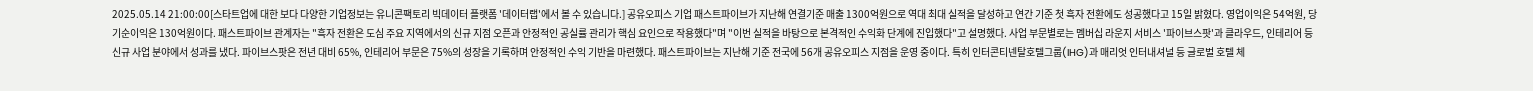2025.05.14 21:00:00[스타트업에 대한 보다 다양한 기업정보는 유니콘팩토리 빅데이터 플랫폼 '데이터랩'에서 볼 수 있습니다.] 공유오피스 기업 패스트파이브가 지난해 연결기준 매출 1300억원으로 역대 최대 실적을 달성하고 연간 기준 첫 흑자 전환에도 성공했다고 15일 밝혔다. 영업이익은 54억원, 당기순이익은 130억원이다. 패스트파이브 관계자는 "흑자 전환은 도심 주요 지역에서의 신규 지점 오픈과 안정적인 공실률 관리가 핵심 요인으로 작용했다"며 "이번 실적을 바탕으로 본격적인 수익화 단계에 진입했다"고 설명했다. 사업 부문별로는 멤버십 라운지 서비스 '파이브스팟'과 클라우드, 인테리어 등 신규 사업 분야에서 성과를 냈다. 파이브스팟은 전년 대비 65%, 인테리어 부문은 75%의 성장을 기록하며 안정적인 수익 기반을 마련했다. 패스트파이브는 지난해 기준 전국에 56개 공유오피스 지점을 운영 중이다. 특히 인터콘티넨탈호텔그룹(IHG)과 매리엇 인터내셔널 등 글로벌 호텔 체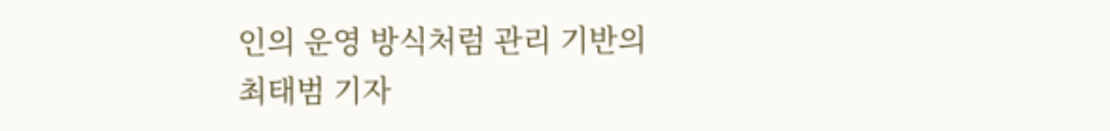인의 운영 방식처럼 관리 기반의
최태범 기자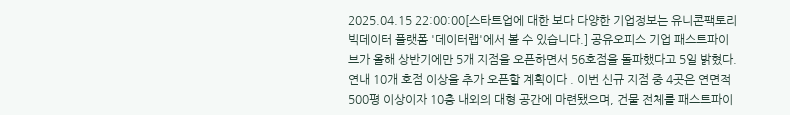2025.04.15 22:00:00[스타트업에 대한 보다 다양한 기업정보는 유니콘팩토리 빅데이터 플랫폼 '데이터랩'에서 볼 수 있습니다.] 공유오피스 기업 패스트파이브가 올해 상반기에만 5개 지점을 오픈하면서 56호점을 돌파했다고 5일 밝혔다. 연내 10개 호점 이상을 추가 오픈할 계획이다 . 이번 신규 지점 중 4곳은 연면적 500평 이상이자 10층 내외의 대형 공간에 마련됐으며, 건물 전체를 패스트파이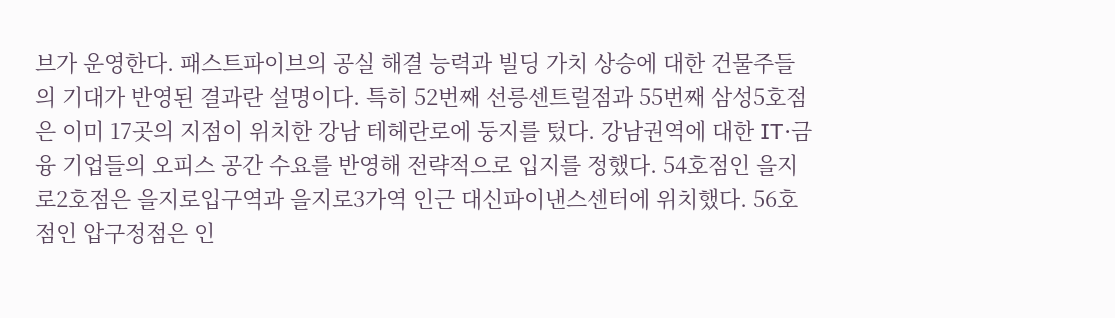브가 운영한다. 패스트파이브의 공실 해결 능력과 빌딩 가치 상승에 대한 건물주들의 기대가 반영된 결과란 설명이다. 특히 52번째 선릉센트럴점과 55번째 삼성5호점은 이미 17곳의 지점이 위치한 강남 테헤란로에 둥지를 텄다. 강남권역에 대한 IT·금융 기업들의 오피스 공간 수요를 반영해 전략적으로 입지를 정했다. 54호점인 을지로2호점은 을지로입구역과 을지로3가역 인근 대신파이낸스센터에 위치했다. 56호점인 압구정점은 인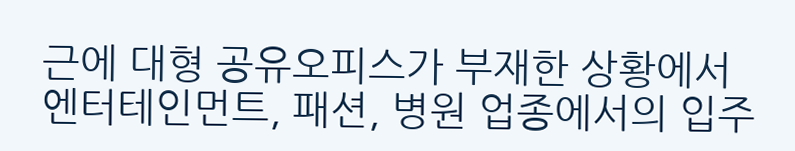근에 대형 공유오피스가 부재한 상황에서 엔터테인먼트, 패션, 병원 업종에서의 입주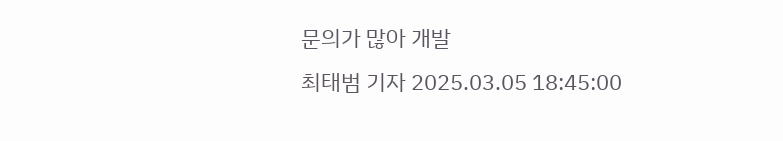문의가 많아 개발
최태범 기자 2025.03.05 18:45:00